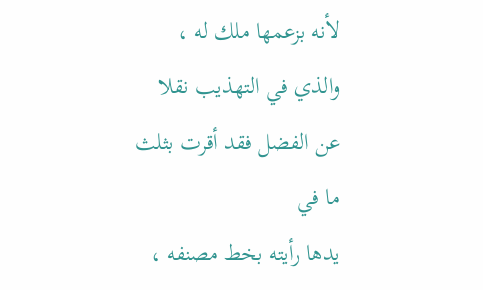لأنه بزعمها ملك له ، والذي في التهذيب نقلا عن الفضل فقد أقرت بثلث ما في
يدها رأيته بخط مصنفه ،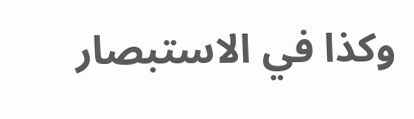وكذا في الاستبصار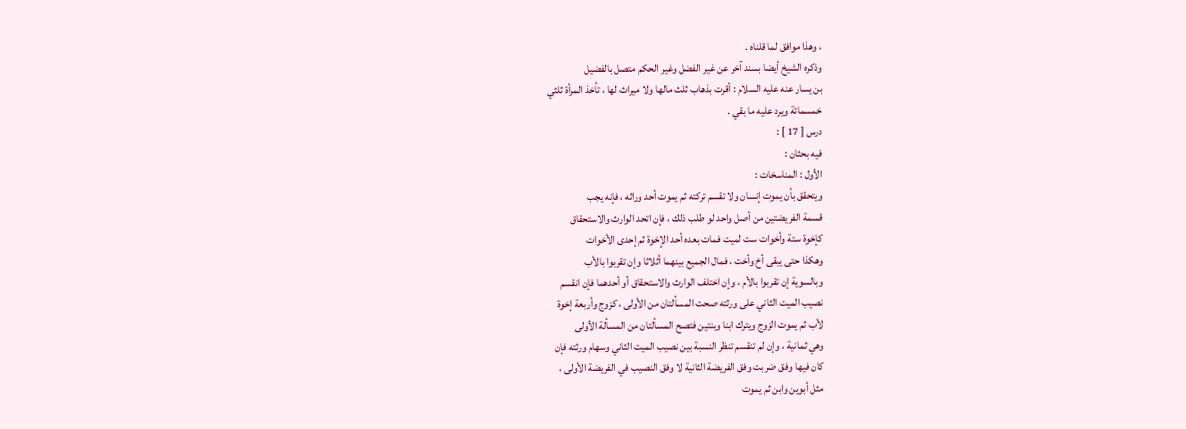، وهذا موافق لما قلناه .
وذكره الشيخ أيضا بسند آخر عن غير الفضل وغير الحكم متصل بالفضيل
بن يسار عنه عليه السلام : أقرت بذهاب ثلث مالها ولا ميراث لها ، تأخذ المرأة ثلثي
خمسمائة ويرد عليه ما بقي .
درس [ 17 ] :
فيه بحثان :
الأول : المناسخات :
ويتحقق بأن يموت إنسان ولا تقسم تركته ثم يموت أحد وراثه ، فإنه يجب
قسمة الفريضتين من أصل واحد لو طلب ذلك ، فإن اتحد الوارث والاستحقاق
كإخوة ستة وأخوات ست لميت فمات بعده أحد الإخوة ثم إحدى الأخوات
وهكذا حتى يبقى أخ وأخت ، فمال الجميع بينهما أثلاثا وإن تقربوا بالأب
وبالسوية إن تقربوا بالأم ، وإن اختلف الوارث والاستحقاق أو أحدهما فإن انقسم
نصيب الميت الثاني على ورثته صحت المسألتان من الأولى ، كزوج وأربعة إخوة
لأب ثم يموت الزوج ويترك ابنا وبنتين فتصح المسألتان من المسألة الأولى
وهي ثمانية ، وإن لم تنقسم تنظر النسبة بين نصيب الميت الثاني وسهام ورثته فإن
كان فيها وفق ضربت وفق الفريضة الثانية لا وفق النصيب في الفريضة الأولى ،
مثل أبوين وابن ثم يموت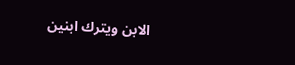الابن ويترك ابنين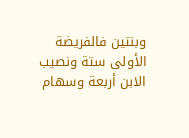وبنتين فالفريضة الأولى ستة ونصيب
الابن أربعة وسهام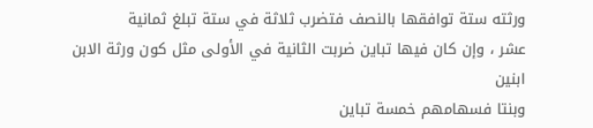ورثته ستة توافقها بالنصف فتضرب ثلاثة في ستة تبلغ ثمانية
عشر ، وإن كان فيها تباين ضربت الثانية في الأولى مثل كون ورثة الابن ابنين
وبنتا فسهامهم خمسة تباين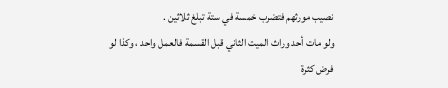نصيب مورثهم فتضرب خمسة في ستة تبلغ ثلاثين .
ولو مات أحد وراث الميت الثاني قبل القسمة فالعمل واحد ، وكذا لو
فرض كثرة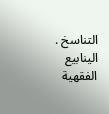التناسخ .
الينابيع الفقهية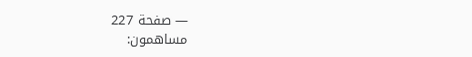— صفحة 227
مساهمون: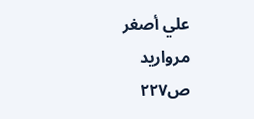علي أصغر مرواريد
ص٢٢٧